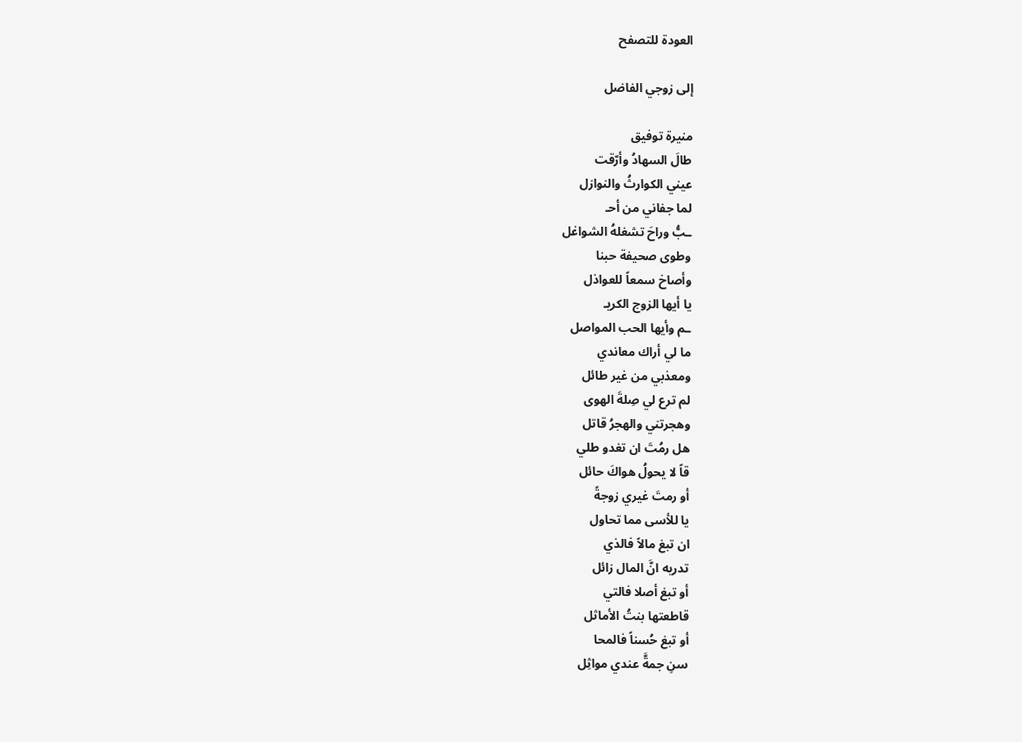العودة للتصفح

إلى زوجي الفاضل

منيرة توفيق
طالَ السهادُ وأرّقت
عيني الكوارثُ والنوازل
لما جفاني من أحـ
ـبُّ وراحَ تشغلهُ الشواغل
وطوى صحيفة حبنا
وأصاخ سمعاً للعواذل
يا أيها الزوج الكريـ
ـم وأيها الحب المواصل
ما لي أراك معاندي
ومعذبي من غير طائل
لم ترع لي صِلةَ الهوى
وهجرتني والهجرُ قاتل
هل رمُتَ ان تغدو طلي
قاً لا يحولُ هواكَ حائل
أو رمتَ غيري زوجةً
يا للأسى مما تحاول
ان تبغ مالاً فالذي
تدريه انَّ المال زائل
أو تبغ أصلا فالتي
قاطعتها بنتُ الأماثل
أو تبغ حُسناً فالمحا
سنِ جمةَّ عندي مواثِل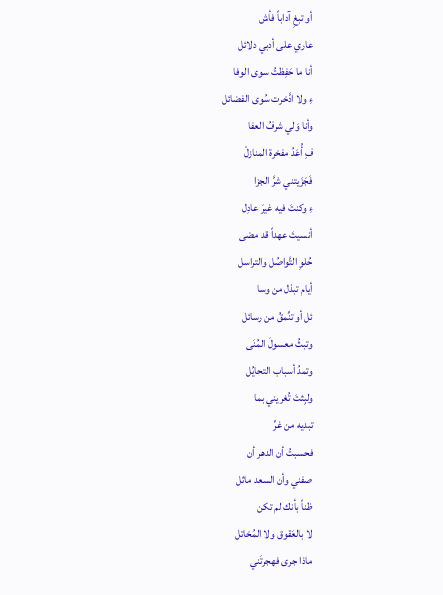أو تبغِ آداباً فأش
عاري على أدبي دلائل
أنا ما حَفِظتُ سوى الوفا
ءِ ولا ادَّخرت سُوى الفضائل
وأنا وَلي شرفُ العفا
فِ أُعَدُ مفخرة المنازلْ
فَجَزَيتني شرَّ الجزا
ءِ وكنتَ فيه غيرَ عادِل
أنسيتَ عهداً قد مضى
حُلوِ التَّواصُل والتراسل
أيام تبذل من وسا
ئل أو تنِّمقُ من رسائل
وتبثُ معسولَ المُنَى
وتمدُ أسباب التحايُل
ولبِثتَ تُغريني بما
تبديه من غرِّ
فحسبتُ أن الدهر أن
صفني وأن السعد ماثل
ظناً بأنك لم تكن
لا بالعَقوق ولا المُخاتل
ماذا جرى فهجرتَني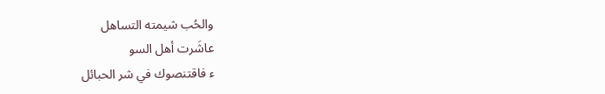والحُب شيمته التساهل
عاشَرت أهل السو
ء فاقتنصوك في شر الحبائل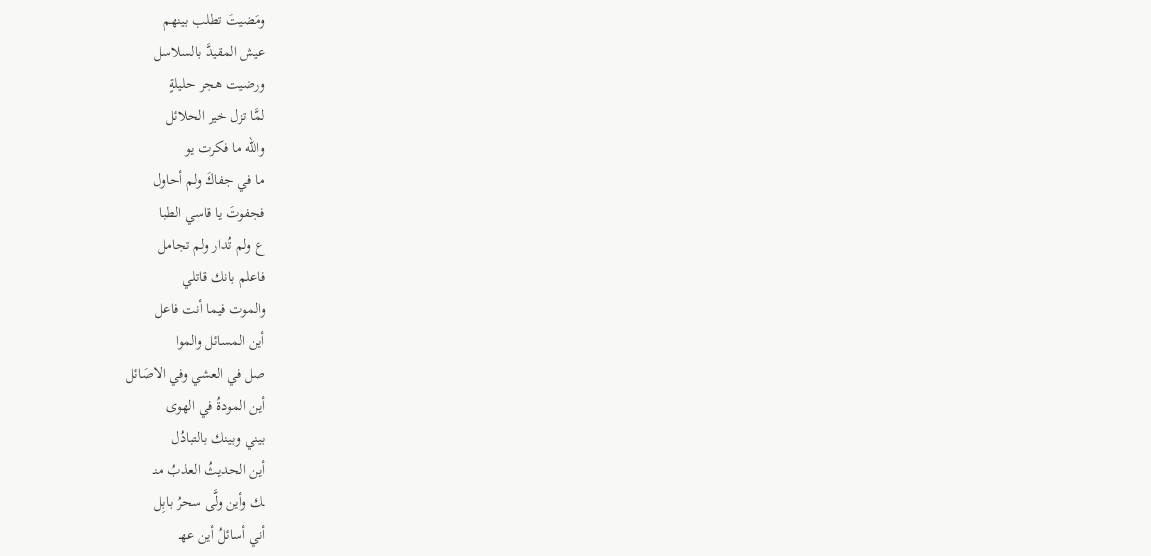ومَضيتَ تطلب بينهم
عيش المقيدَّ بالسلاسل
ورضيت هجر حليلةٍ
لمَّا تزل خير الحلائل
والله ما فكرت يو
ما في جفاكَ ولم أحاول
فجفوتَ يا قاسي الطبا
ع ولم تُدار ولم تجامل
فاعلم بانك قاتلي
والموت فيما أنت فاعل
أين المسائل والموا
صل في العشي وفي الاصَائل
أين المودةُ في الهوى
بيني وبينك بالتبادُل
أين الحديثُ العذبُ منـ
ـك وأين ولَّى سحرُ بابِل
أني أسائلُ أين عهـ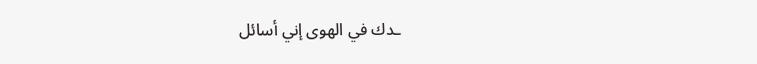ـدك في الهوى إني أسائل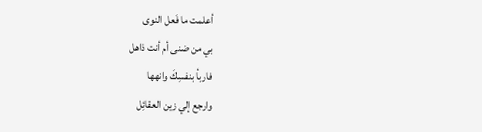أعلمت ما فَعل النوى
بي من ضنى أم أنت ذاهل
فاربأ بنفسِكَ وانهها
وارجع إلي زين العقائِل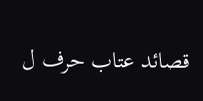قصائد عتاب حرف ل